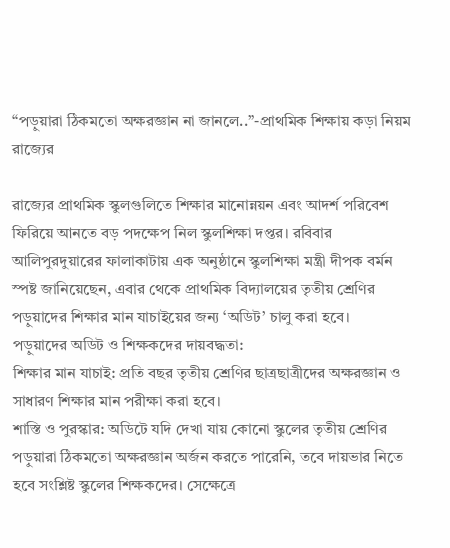“পড়ুয়ারা ঠিকমতো অক্ষরজ্ঞান না জানলে..”-প্রাথমিক শিক্ষায় কড়া নিয়ম রাজ্যের

রাজ্যের প্রাথমিক স্কুলগুলিতে শিক্ষার মানোন্নয়ন এবং আদর্শ পরিবেশ ফিরিয়ে আনতে বড় পদক্ষেপ নিল স্কুলশিক্ষা দপ্তর। রবিবার আলিপুরদুয়ারের ফালাকাটায় এক অনুষ্ঠানে স্কুলশিক্ষা মন্ত্রী দীপক বর্মন স্পষ্ট জানিয়েছেন, এবার থেকে প্রাথমিক বিদ্যালয়ের তৃতীয় শ্রেণির পড়ুয়াদের শিক্ষার মান যাচাইয়ের জন্য ‘অডিট’ চালু করা হবে।
পড়ুয়াদের অডিট ও শিক্ষকদের দায়বদ্ধতা:
শিক্ষার মান যাচাই: প্রতি বছর তৃতীয় শ্রেণির ছাত্রছাত্রীদের অক্ষরজ্ঞান ও সাধারণ শিক্ষার মান পরীক্ষা করা হবে।
শাস্তি ও পুরস্কার: অডিটে যদি দেখা যায় কোনো স্কুলের তৃতীয় শ্রেণির পড়ুয়ারা ঠিকমতো অক্ষরজ্ঞান অর্জন করতে পারেনি, তবে দায়ভার নিতে হবে সংশ্লিষ্ট স্কুলের শিক্ষকদের। সেক্ষেত্রে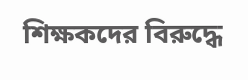শিক্ষকদের বিরুদ্ধে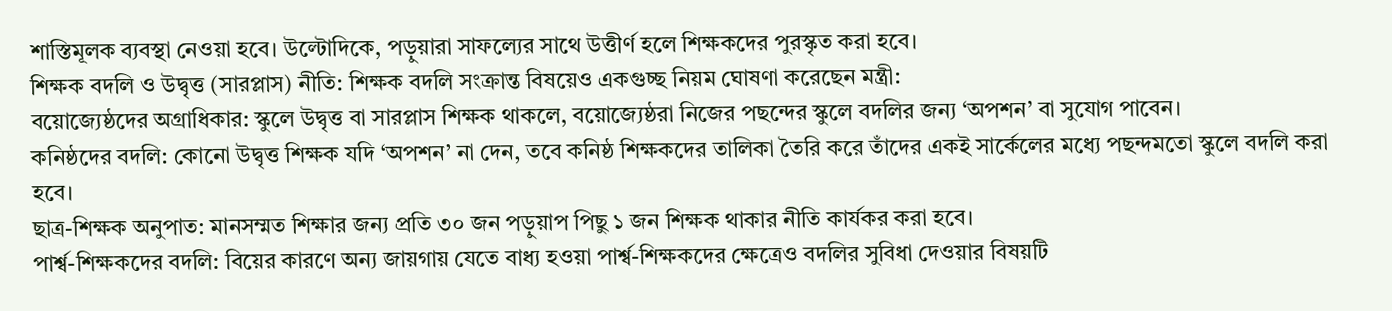শাস্তিমূলক ব্যবস্থা নেওয়া হবে। উল্টোদিকে, পড়ুয়ারা সাফল্যের সাথে উত্তীর্ণ হলে শিক্ষকদের পুরস্কৃত করা হবে।
শিক্ষক বদলি ও উদ্বৃত্ত (সারপ্লাস) নীতি: শিক্ষক বদলি সংক্রান্ত বিষয়েও একগুচ্ছ নিয়ম ঘোষণা করেছেন মন্ত্রী:
বয়োজ্যেষ্ঠদের অগ্রাধিকার: স্কুলে উদ্বৃত্ত বা সারপ্লাস শিক্ষক থাকলে, বয়োজ্যেষ্ঠরা নিজের পছন্দের স্কুলে বদলির জন্য ‘অপশন’ বা সুযোগ পাবেন।
কনিষ্ঠদের বদলি: কোনো উদ্বৃত্ত শিক্ষক যদি ‘অপশন’ না দেন, তবে কনিষ্ঠ শিক্ষকদের তালিকা তৈরি করে তাঁদের একই সার্কেলের মধ্যে পছন্দমতো স্কুলে বদলি করা হবে।
ছাত্র-শিক্ষক অনুপাত: মানসম্মত শিক্ষার জন্য প্রতি ৩০ জন পড়ুয়াপ পিছু ১ জন শিক্ষক থাকার নীতি কার্যকর করা হবে।
পার্শ্ব-শিক্ষকদের বদলি: বিয়ের কারণে অন্য জায়গায় যেতে বাধ্য হওয়া পার্শ্ব-শিক্ষকদের ক্ষেত্রেও বদলির সুবিধা দেওয়ার বিষয়টি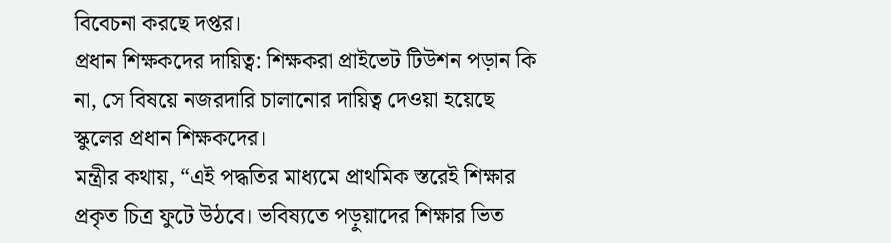বিবেচনা করছে দপ্তর।
প্রধান শিক্ষকদের দায়িত্ব: শিক্ষকরা প্রাইভেট টিউশন পড়ান কি না, সে বিষয়ে নজরদারি চালানোর দায়িত্ব দেওয়া হয়েছে স্কুলের প্রধান শিক্ষকদের।
মন্ত্রীর কথায়, “এই পদ্ধতির মাধ্যমে প্রাথমিক স্তরেই শিক্ষার প্রকৃত চিত্র ফুটে উঠবে। ভবিষ্যতে পড়ুয়াদের শিক্ষার ভিত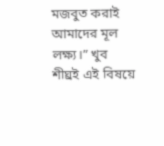মজবুত করাই আমাদের মূল লক্ষ্য।” খুব শীঘ্রই এই বিষয়ে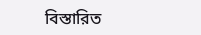বিস্তারিত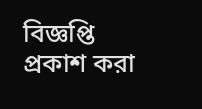বিজ্ঞপ্তি প্রকাশ করা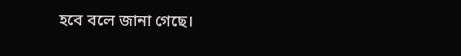হবে বলে জানা গেছে।